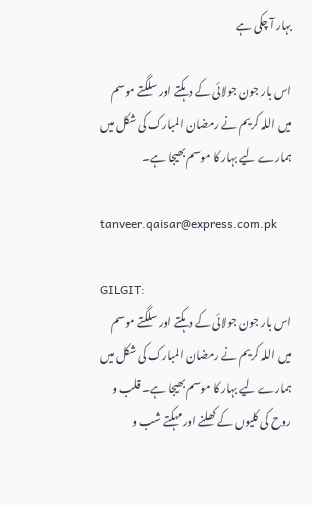بہار آ چکی ہے

اس بار جون جولائی کے دہکتے اور سلگتے موسم میں اللہ کریم نے رمضان المبارک کی شکل میں ہمارے لیے بہار کا موسم بھیجا ہے۔

tanveer.qaisar@express.com.pk

GILGIT:
اس بار جون جولائی کے دہکتے اور سلگتے موسم میں اللہ کریم نے رمضان المبارک کی شکل میں ہمارے لیے بہار کا موسم بھیجا ہے۔ قلب و روح کی کلیوں کے کھلنے اور مہکتے شب و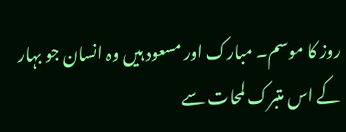روز کا موسم۔ مبارک اور مسعود ہیں وہ انسان جو بہار کے اس متبرک لمحات سے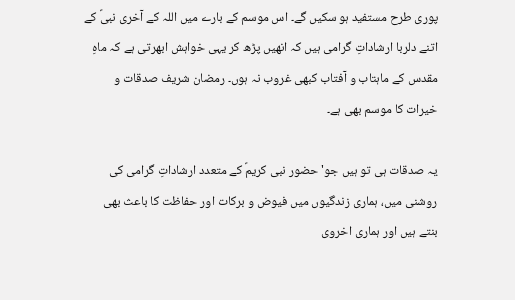پوری طرح مستفید ہو سکیں گے۔ اس موسم کے بارے میں اللہ کے آخری نبیؐ کے اتنے دلربا ارشاداتِ گرامی ہیں کہ انھیں پڑھ کر یہی خواہش ابھرتی ہے کہ ماہِ مقدس کے ماہتاب و آفتاب کبھی غروب نہ ہوں۔ رمضان شریف صدقات و خیرات کا موسم بھی ہے۔

یہ صدقات ہی تو ہیں جو' حضور نبی کریمؐ کے متعدد ارشاداتِ گرامی کی روشنی میں، ہماری زندگیوں میں فیوض و برکات اور حفاظت کا باعث بھی بنتے ہیں اور ہماری اخروی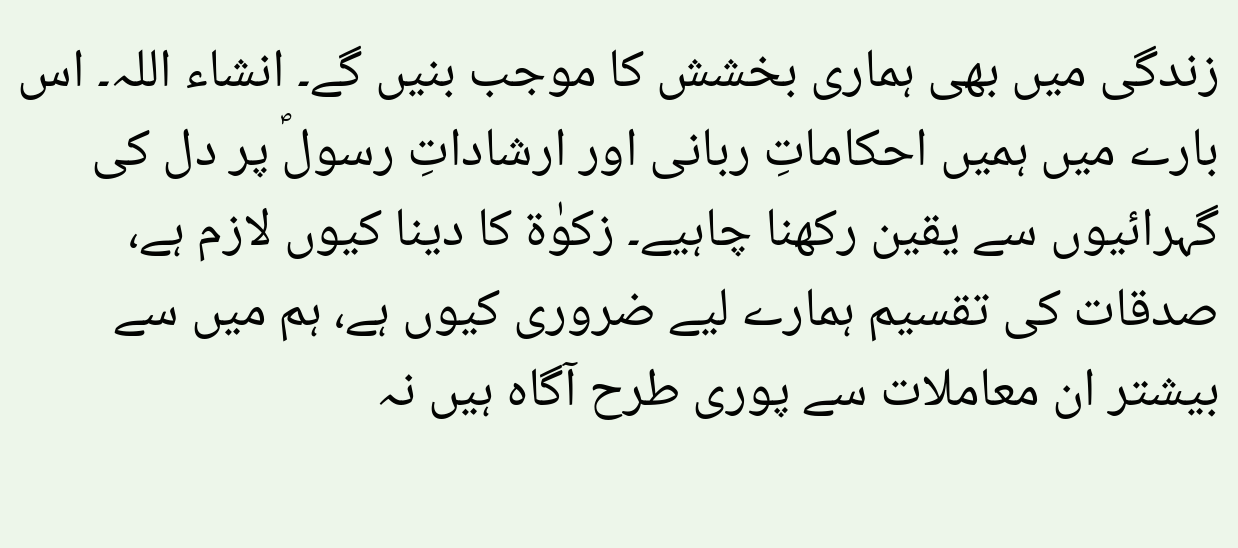زندگی میں بھی ہماری بخشش کا موجب بنیں گے۔ انشاء اللہ۔ اس بارے میں ہمیں احکاماتِ ربانی اور ارشاداتِ رسولؐ پر دل کی گہرائیوں سے یقین رکھنا چاہیے۔ زکوٰۃ کا دینا کیوں لازم ہے، صدقات کی تقسیم ہمارے لیے ضروری کیوں ہے، ہم میں سے بیشتر ان معاملات سے پوری طرح آگاہ ہیں نہ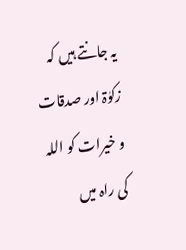یہ جانتے ہیں کہ زکوٰۃ اور صدقات و خیرات کو اللہ کی راہ میں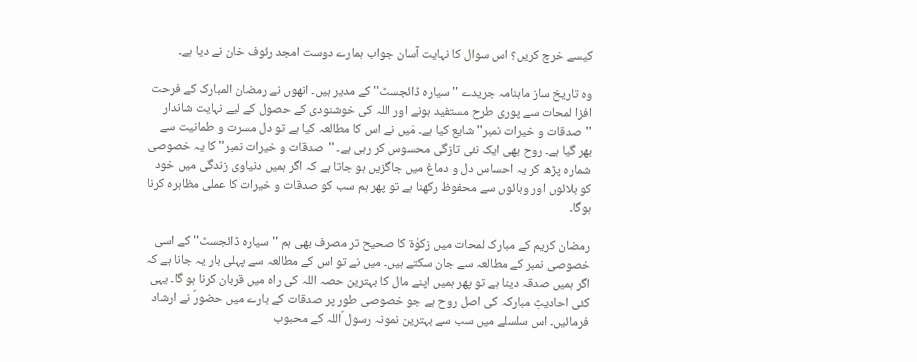کیسے خرچ کریں؟ اس سوال کا نہایت آسان جواب ہمارے دوست امجد رئوف خان نے دیا ہے۔

وہ تاریخ ساز ماہنامہ جریدے ''سیارہ ڈائجسٹ'' کے مدیر ہیں۔ انھوں نے رمضان المبارک کے فرحت افزا لمحات سے پوری طرح مستفید ہونے اور اللہ کی خوشنودی کے حصول کے لیے نہایت شاندار ''صدقات و خیرات نمبر'' شایع کیا ہے۔ مَیں نے اس کا مطالعہ کیا ہے تو دل مسرت و طمانیت سے بھر گیا ہے۔ روح بھی ایک نئی تازگی محسوس کر رہی ہے۔ ''صدقات و خیرات نمبر'' کا یہ خصوصی شمارہ پڑھ کر یہ احساس دل و دماغ میں جاگزیں ہو جاتا ہے کہ اگر ہمیں دنیاوی زندگی میں خود کو بلائوں اور وبائوں سے محفوظ رکھنا ہے تو پھر ہم سب کو صدقات و خیرات کا عملی مظاہرہ کرنا ہوگا۔

رمضان کریم کے مبارک لمحات میں زکوٰۃ کا صحیح تر مصرف بھی ہم ''سیارہ ڈائجسٹ'' کے اسی خصوصی نمبر کے مطالعہ سے جان سکتے ہیں۔ میں نے تو اس کے مطالعہ سے پہلی بار یہ جانا ہے کہ اگر ہمیں صدقہ دینا ہے تو پھر ہمیں اپنے مال کا بہترین حصہ اللہ کی راہ میں قربان کرنا ہو گا۔ یہی کئی احادیثِ مبارکہ کی اصل روح ہے جو خصوصی طور پر صدقات کے بارے میں حضورؐ نے ارشاد فرمائیں۔ اس سلسلے میں سب سے بہترین نمونہ رسول ؐاللہ کے محبوب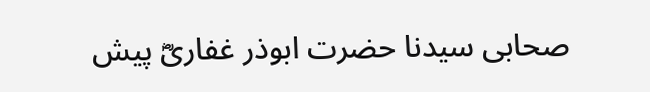صحابی سیدنا حضرت ابوذر غفاریؓ پیش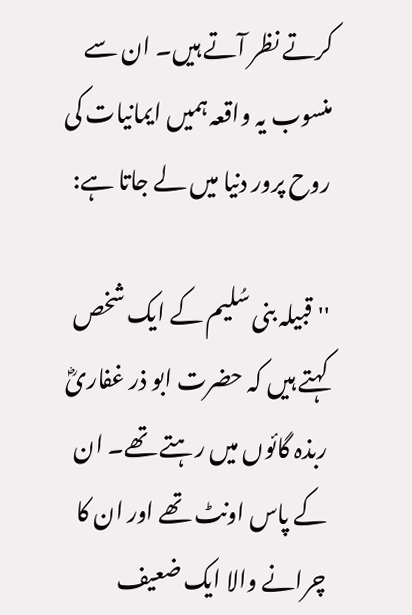کرتے نظر آتے ہیں۔ ان سے منسوب یہ واقعہ ہمیں ایمانیات کی روح پرور دنیا میں لے جاتا ہے:

''قبیلہ بنی سُلیم کے ایک شخص کہتے ہیں کہ حضرت ابو ذر غفاریؓ ربذہ گائوں میں رہتے تھے۔ ان کے پاس اونٹ تھے اور ان کا چرانے والا ایک ضعیف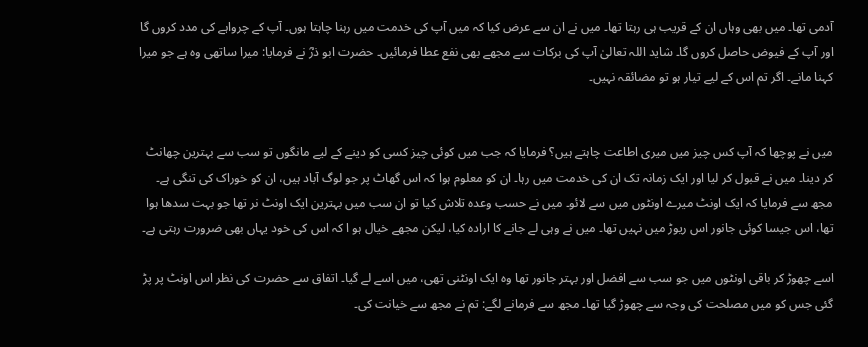آدمی تھا۔ میں بھی وہاں ان کے قریب ہی رہتا تھا۔ میں نے ان سے عرض کیا کہ میں آپ کی خدمت میں رہنا چاہتا ہوں۔ آپ کے چرواہے کی مدد کروں گا اور آپ کے فیوض حاصل کروں گا۔ شاید اللہ تعالیٰ آپ کی برکات سے مجھے بھی نفع عطا فرمائیں۔ حضرت ابو ذرؓ نے فرمایا: میرا ساتھی وہ ہے جو میرا کہنا مانے۔ اگر تم اس کے لیے تیار ہو تو مضائقہ نہیں۔


میں نے پوچھا کہ آپ کس چیز میں میری اطاعت چاہتے ہیں؟ فرمایا کہ جب میں کوئی چیز کسی کو دینے کے لیے مانگوں تو سب سے بہترین چھانٹ کر دینا۔ میں نے قبول کر لیا اور ایک زمانہ تک ان کی خدمت میں رہا۔ ان کو معلوم ہوا کہ اس گھاٹ پر جو لوگ آباد ہیں، ان کو خوراک کی تنگی ہے۔ مجھ سے فرمایا کہ ایک اونٹ میرے اونٹوں میں سے لائو۔ میں نے حسب وعدہ تلاش کیا تو ان سب میں بہترین ایک اونٹ نر تھا جو بہت سدھا ہوا تھا، اس جیسا کوئی جانور اس ریوڑ میں نہیں تھا۔ میں نے وہی لے جانے کا ارادہ کیا، لیکن مجھے خیال ہو ا کہ اس کی خود یہاں بھی ضرورت رہتی ہے۔

اسے چھوڑ کر باقی اونٹوں میں جو سب سے افضل اور بہتر جانور تھا وہ ایک اونٹنی تھی، میں اسے لے گیا۔ اتفاق سے حضرت کی نظر اس اونٹ پر پڑ گئی جس کو میں مصلحت کی وجہ سے چھوڑ گیا تھا۔ مجھ سے فرمانے لگے: تم نے مجھ سے خیانت کی۔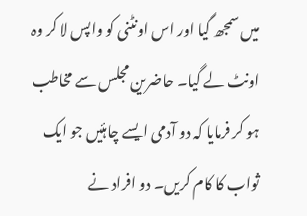میں سمجھ گیا اور اس اونٹنی کو واپس لا کر وہ اونٹ لے گیا۔ حاضرین مجلس سے مخاطب ہو کر فرمایا کہ دو آدمی ایسے چاہئیں جو ایک ثواب کا کام کریں۔ دو افراد نے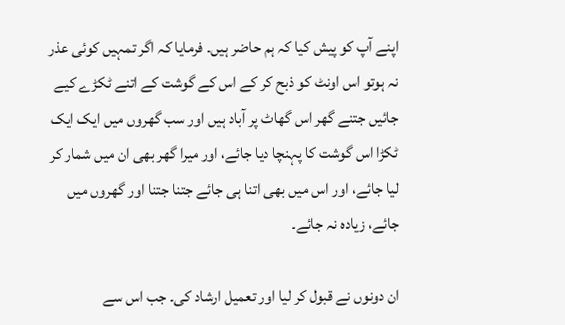اپنے آپ کو پیش کیا کہ ہم حاضر ہیں۔ فرمایا کہ اگر تمہیں کوئی عذر نہ ہوتو اس اونٹ کو ذبح کر کے اس کے گوشت کے اتنے ٹکڑے کیے جائیں جتنے گھر اس گھاٹ پر آباد ہیں اور سب گھروں میں ایک ایک ٹکڑا اس گوشت کا پہنچا دیا جائے، اور میرا گھر بھی ان میں شمار کر لیا جائے، اور اس میں بھی اتنا ہی جائے جتنا جتنا اور گھروں میں جائے، زیادہ نہ جائے۔

ان دونوں نے قبول کر لیا اور تعمیل ارشاد کی۔ جب اس سے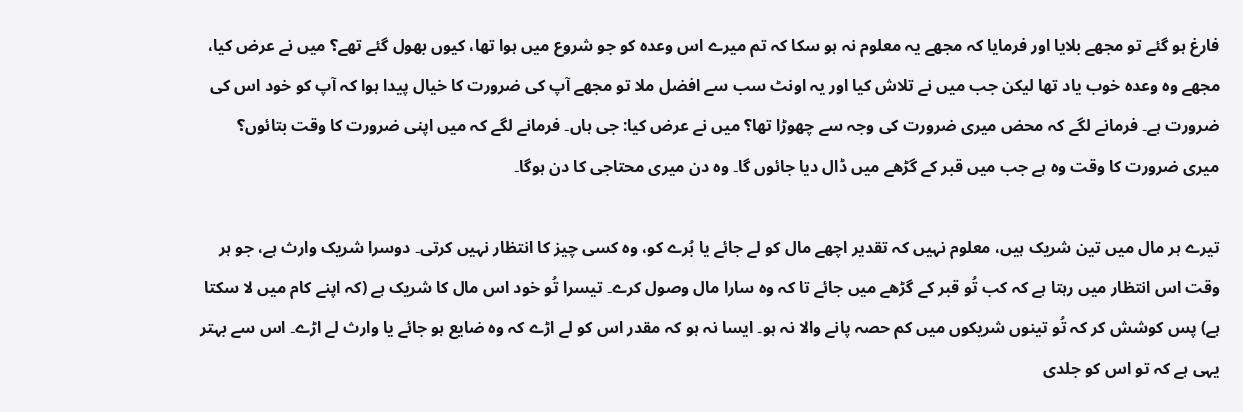فارغ ہو گئے تو مجھے بلایا اور فرمایا کہ مجھے یہ معلوم نہ ہو سکا کہ تم میرے اس وعدہ کو جو شروع میں ہوا تھا، کیوں بھول گئے تھے؟ میں نے عرض کیا، مجھے وہ وعدہ خوب یاد تھا لیکن جب میں نے تلاش کیا اور یہ اونٹ سب سے افضل ملا تو مجھے آپ کی ضرورت کا خیال پیدا ہوا کہ آپ کو خود اس کی ضرورت ہے۔ فرمانے لگے کہ محض میری ضرورت کی وجہ سے چھوڑا تھا؟ میں نے عرض کیا: جی ہاں۔ فرمانے لگے کہ میں اپنی ضرورت کا وقت بتائوں؟ میری ضرورت کا وقت وہ ہے جب میں قبر کے گڑھے میں ڈال دیا جائوں گا۔ وہ دن میری محتاجی کا دن ہوگا۔

تیرے ہر مال میں تین شریک ہیں، معلوم نہیں کہ تقدیر اچھے مال کو لے جائے یا بُرے کو، وہ کسی چیز کا انتظار نہیں کرتی۔ دوسرا شریک وارث ہے، جو ہر وقت اس انتظار میں رہتا ہے کہ کب تُو قبر کے گڑھے میں جائے تا کہ وہ سارا مال وصول کرے۔ تیسرا تُو خود اس مال کا شریک ہے (کہ اپنے کام میں لا سکتا ہے) پس کوشش کر کہ تُو تینوں شریکوں میں کم حصہ پانے والا نہ ہو۔ ایسا نہ ہو کہ مقدر اس کو لے اڑے کہ وہ ضایع ہو جائے یا وارث لے اڑے۔ اس سے بہتر یہی ہے کہ تو اس کو جلدی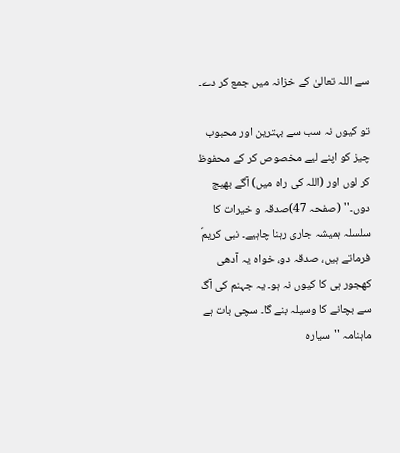سے اللہ تعالیٰ کے خزانہ میں جمع کر دے۔

تو کیوں نہ سب سے بہترین اور محبوب چیز کو اپنے لیے مخصوص کر کے محفوظ کر لوں اور (اللہ کی راہ میں) آگے بھیج دوں۔'' (صفحہ 47)صدقہ و خیرات کا سلسلہ ہمیشہ جاری رہنا چاہیے۔ نبی کریمؐ فرماتے ہیں، صدقہ دو، خواہ یہ آدھی کھجور ہی کا کیوں نہ ہو۔ یہ جہنم کی آگ سے بچانے کا وسیلہ بنے گا۔ سچی بات ہے ماہنامہ ''سیارہ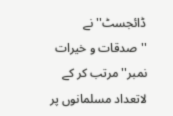ڈائجسٹ'' نے ''صدقات و خیرات نمبر'' مرتب کر کے لاتعداد مسلمانوں پر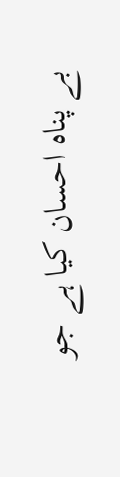بے پناہ احسان کیا ہے جو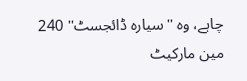چاہے، وہ ''سیارہ ڈائجسٹ'' 240 مین مارکیٹ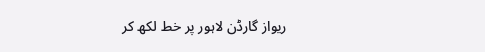ریواز گارڈن لاہور پر خط لکھ کر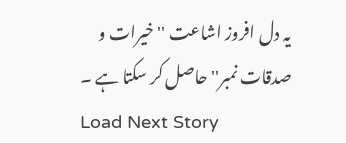یہ دل افروز اشاعت ''خیرات و صدقات نمبر'' حاصل کر سکتا ہے ۔
Load Next Story